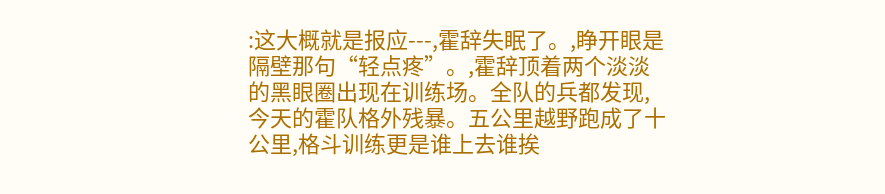:这大概就是报应---,霍辞失眠了。,睁开眼是隔壁那句“轻点疼”。,霍辞顶着两个淡淡的黑眼圈出现在训练场。全队的兵都发现,今天的霍队格外残暴。五公里越野跑成了十公里,格斗训练更是谁上去谁挨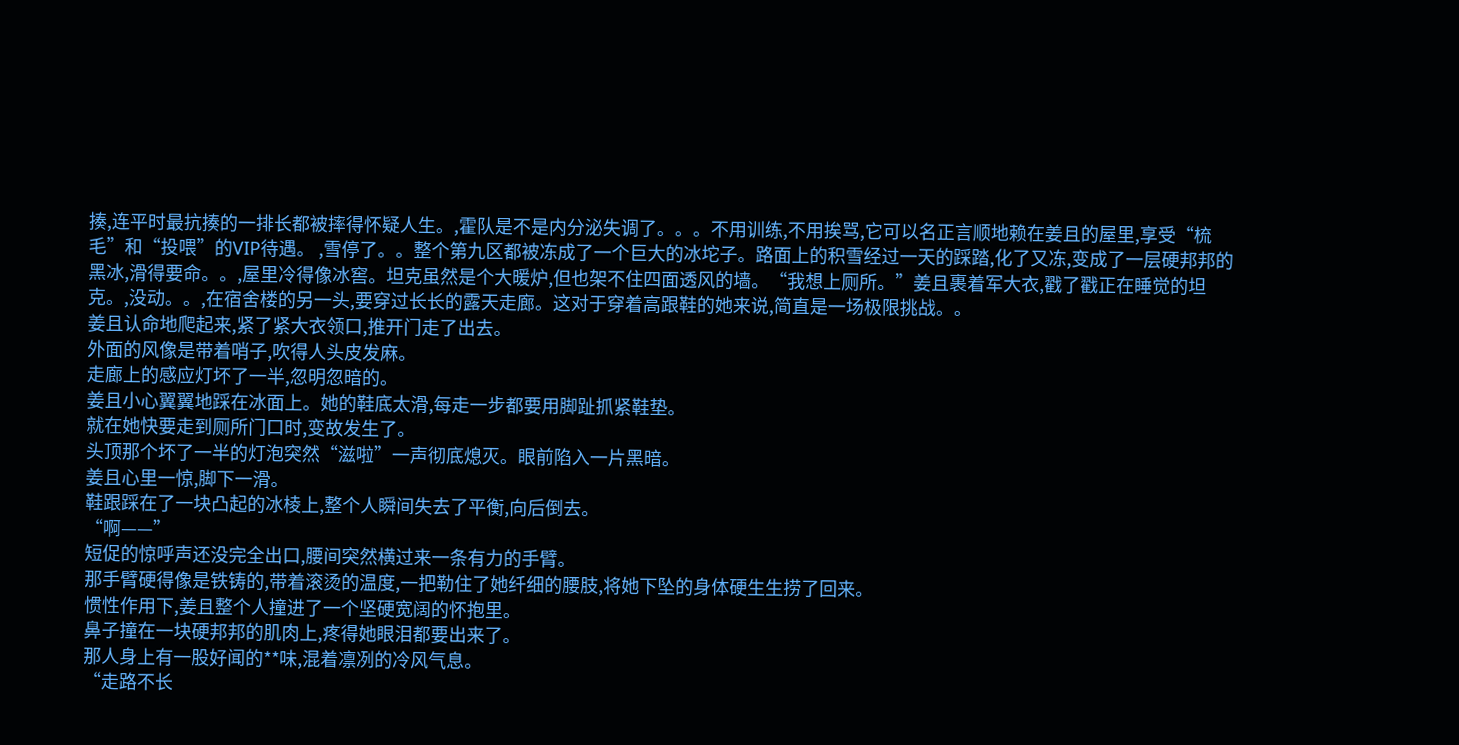揍,连平时最抗揍的一排长都被摔得怀疑人生。,霍队是不是内分泌失调了。。。不用训练,不用挨骂,它可以名正言顺地赖在姜且的屋里,享受“梳毛”和“投喂”的VIP待遇。 ,雪停了。。整个第九区都被冻成了一个巨大的冰坨子。路面上的积雪经过一天的踩踏,化了又冻,变成了一层硬邦邦的黑冰,滑得要命。。,屋里冷得像冰窖。坦克虽然是个大暖炉,但也架不住四面透风的墙。“我想上厕所。”姜且裹着军大衣,戳了戳正在睡觉的坦克。,没动。。,在宿舍楼的另一头,要穿过长长的露天走廊。这对于穿着高跟鞋的她来说,简直是一场极限挑战。。
姜且认命地爬起来,紧了紧大衣领口,推开门走了出去。
外面的风像是带着哨子,吹得人头皮发麻。
走廊上的感应灯坏了一半,忽明忽暗的。
姜且小心翼翼地踩在冰面上。她的鞋底太滑,每走一步都要用脚趾抓紧鞋垫。
就在她快要走到厕所门口时,变故发生了。
头顶那个坏了一半的灯泡突然“滋啦”一声彻底熄灭。眼前陷入一片黑暗。
姜且心里一惊,脚下一滑。
鞋跟踩在了一块凸起的冰棱上,整个人瞬间失去了平衡,向后倒去。
“啊——”
短促的惊呼声还没完全出口,腰间突然横过来一条有力的手臂。
那手臂硬得像是铁铸的,带着滚烫的温度,一把勒住了她纤细的腰肢,将她下坠的身体硬生生捞了回来。
惯性作用下,姜且整个人撞进了一个坚硬宽阔的怀抱里。
鼻子撞在一块硬邦邦的肌肉上,疼得她眼泪都要出来了。
那人身上有一股好闻的**味,混着凛冽的冷风气息。
“走路不长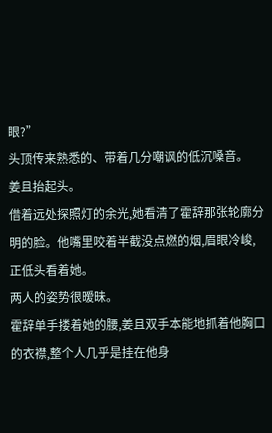眼?”
头顶传来熟悉的、带着几分嘲讽的低沉嗓音。
姜且抬起头。
借着远处探照灯的余光,她看清了霍辞那张轮廓分明的脸。他嘴里咬着半截没点燃的烟,眉眼冷峻,正低头看着她。
两人的姿势很暧昧。
霍辞单手搂着她的腰,姜且双手本能地抓着他胸口的衣襟,整个人几乎是挂在他身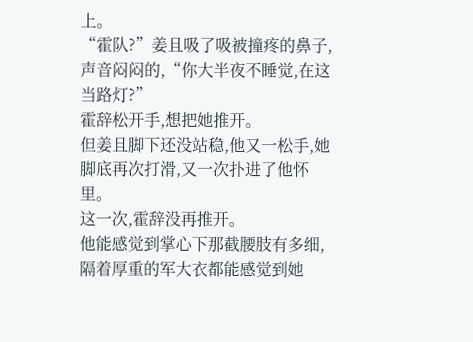上。
“霍队?”姜且吸了吸被撞疼的鼻子,声音闷闷的,“你大半夜不睡觉,在这当路灯?”
霍辞松开手,想把她推开。
但姜且脚下还没站稳,他又一松手,她脚底再次打滑,又一次扑进了他怀里。
这一次,霍辞没再推开。
他能感觉到掌心下那截腰肢有多细,隔着厚重的军大衣都能感觉到她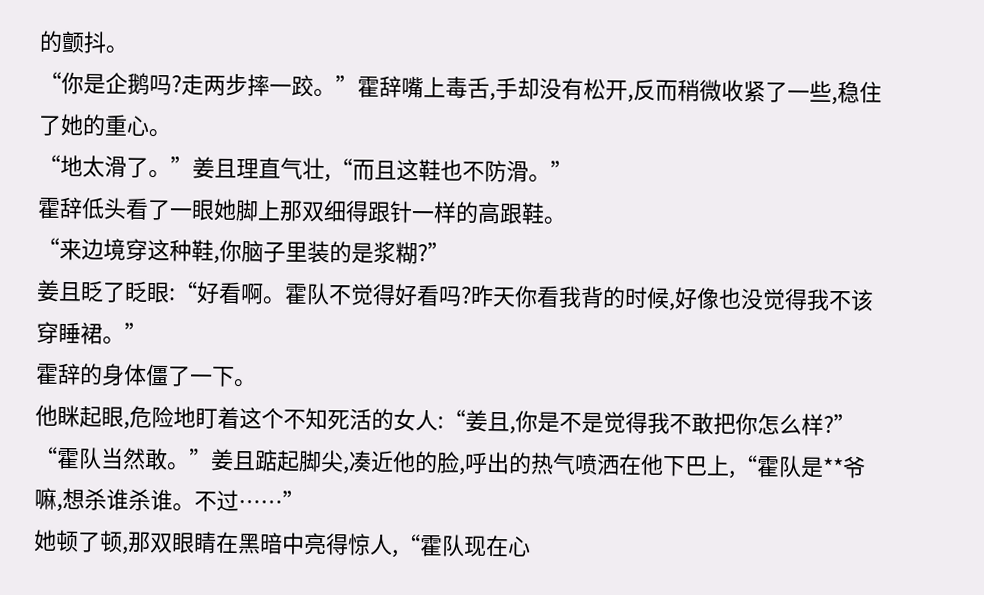的颤抖。
“你是企鹅吗?走两步摔一跤。”霍辞嘴上毒舌,手却没有松开,反而稍微收紧了一些,稳住了她的重心。
“地太滑了。”姜且理直气壮,“而且这鞋也不防滑。”
霍辞低头看了一眼她脚上那双细得跟针一样的高跟鞋。
“来边境穿这种鞋,你脑子里装的是浆糊?”
姜且眨了眨眼:“好看啊。霍队不觉得好看吗?昨天你看我背的时候,好像也没觉得我不该穿睡裙。”
霍辞的身体僵了一下。
他眯起眼,危险地盯着这个不知死活的女人:“姜且,你是不是觉得我不敢把你怎么样?”
“霍队当然敢。”姜且踮起脚尖,凑近他的脸,呼出的热气喷洒在他下巴上,“霍队是**爷嘛,想杀谁杀谁。不过……”
她顿了顿,那双眼睛在黑暗中亮得惊人,“霍队现在心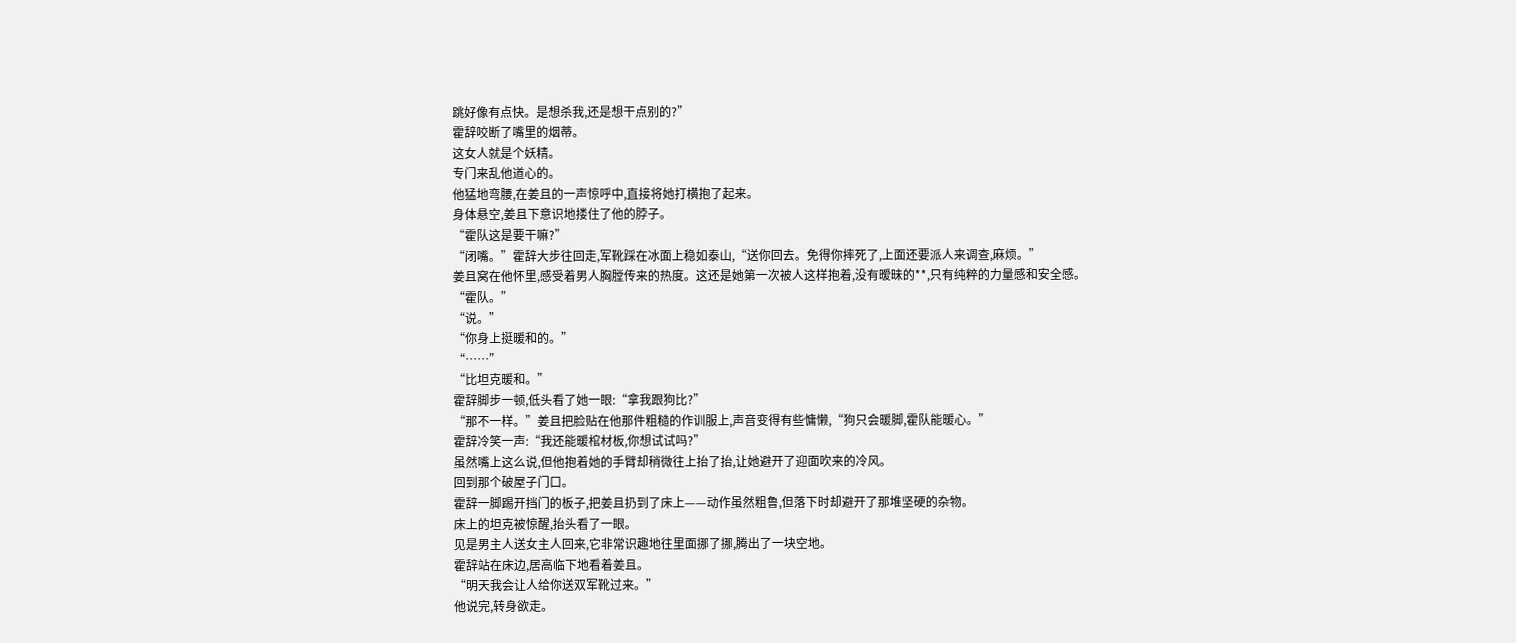跳好像有点快。是想杀我,还是想干点别的?”
霍辞咬断了嘴里的烟蒂。
这女人就是个妖精。
专门来乱他道心的。
他猛地弯腰,在姜且的一声惊呼中,直接将她打横抱了起来。
身体悬空,姜且下意识地搂住了他的脖子。
“霍队这是要干嘛?”
“闭嘴。”霍辞大步往回走,军靴踩在冰面上稳如泰山,“送你回去。免得你摔死了,上面还要派人来调查,麻烦。”
姜且窝在他怀里,感受着男人胸膛传来的热度。这还是她第一次被人这样抱着,没有暧昧的**,只有纯粹的力量感和安全感。
“霍队。”
“说。”
“你身上挺暖和的。”
“……”
“比坦克暖和。”
霍辞脚步一顿,低头看了她一眼:“拿我跟狗比?”
“那不一样。”姜且把脸贴在他那件粗糙的作训服上,声音变得有些慵懒,“狗只会暖脚,霍队能暖心。”
霍辞冷笑一声:“我还能暖棺材板,你想试试吗?”
虽然嘴上这么说,但他抱着她的手臂却稍微往上抬了抬,让她避开了迎面吹来的冷风。
回到那个破屋子门口。
霍辞一脚踢开挡门的板子,把姜且扔到了床上——动作虽然粗鲁,但落下时却避开了那堆坚硬的杂物。
床上的坦克被惊醒,抬头看了一眼。
见是男主人送女主人回来,它非常识趣地往里面挪了挪,腾出了一块空地。
霍辞站在床边,居高临下地看着姜且。
“明天我会让人给你送双军靴过来。”
他说完,转身欲走。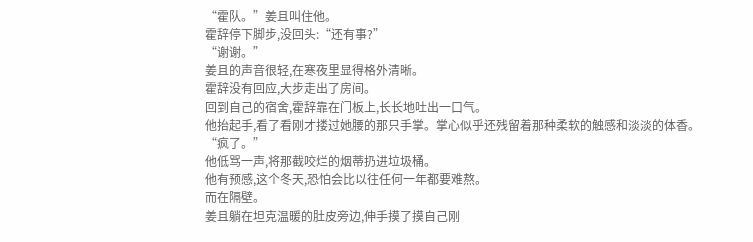“霍队。”姜且叫住他。
霍辞停下脚步,没回头:“还有事?”
“谢谢。”
姜且的声音很轻,在寒夜里显得格外清晰。
霍辞没有回应,大步走出了房间。
回到自己的宿舍,霍辞靠在门板上,长长地吐出一口气。
他抬起手,看了看刚才搂过她腰的那只手掌。掌心似乎还残留着那种柔软的触感和淡淡的体香。
“疯了。”
他低骂一声,将那截咬烂的烟蒂扔进垃圾桶。
他有预感,这个冬天,恐怕会比以往任何一年都要难熬。
而在隔壁。
姜且躺在坦克温暖的肚皮旁边,伸手摸了摸自己刚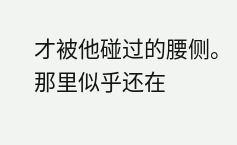才被他碰过的腰侧。
那里似乎还在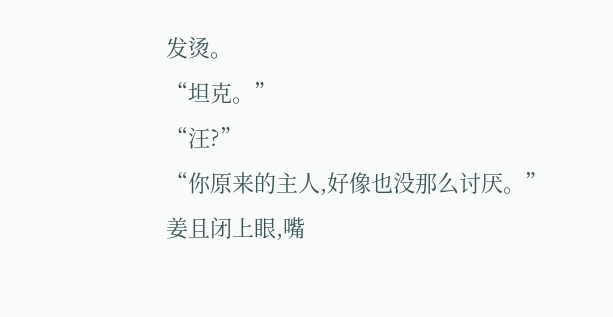发烫。
“坦克。”
“汪?”
“你原来的主人,好像也没那么讨厌。”
姜且闭上眼,嘴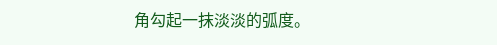角勾起一抹淡淡的弧度。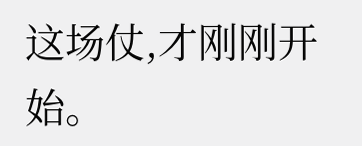这场仗,才刚刚开始。